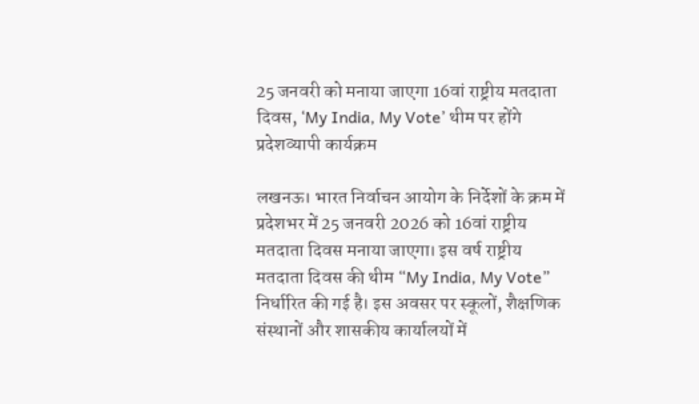25 जनवरी को मनाया जाएगा 16वां राष्ट्रीय मतदाता दिवस, ‘My India, My Vote’ थीम पर होंगे प्रदेशव्यापी कार्यक्रम

लखनऊ। भारत निर्वाचन आयोग के निर्देशों के क्रम में प्रदेशभर में 25 जनवरी 2026 को 16वां राष्ट्रीय मतदाता दिवस मनाया जाएगा। इस वर्ष राष्ट्रीय मतदाता दिवस की थीम “My India, My Vote” निर्धारित की गई है। इस अवसर पर स्कूलों, शैक्षणिक संस्थानों और शासकीय कार्यालयों में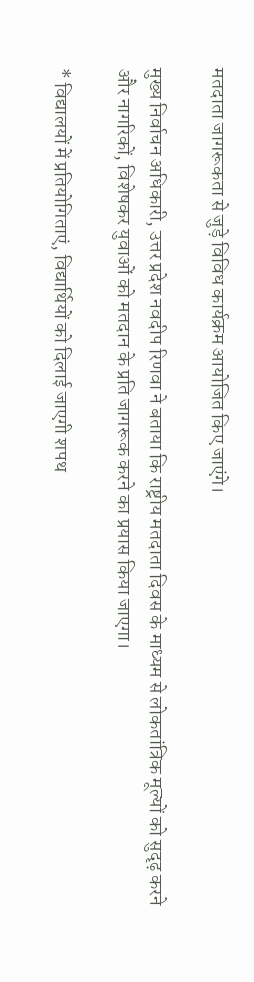मतदाता जागरूकता से जुड़े विविध कार्यक्रम आयोजित किए जाएंगे।

मुख्य निर्वाचन अधिकारी, उत्तर प्रदेश नवदीप रिणवा ने बताया कि राष्ट्रीय मतदाता दिवस के माध्यम से लोकतांत्रिक मूल्यों को सुदृढ़ करने और नागरिकों, विशेषकर युवाओं को मतदान के प्रति जागरूक करने का प्रयास किया जाएगा।

* विद्यालयों में प्रतियोगिताएं, विद्यार्थियों को दिलाई जाएगी शपथ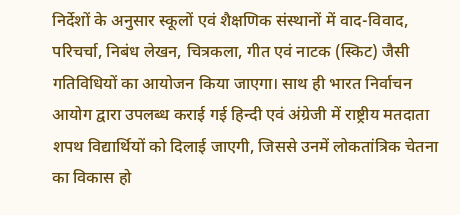निर्देशों के अनुसार स्कूलों एवं शैक्षणिक संस्थानों में वाद-विवाद, परिचर्चा, निबंध लेखन, चित्रकला, गीत एवं नाटक (स्किट) जैसी गतिविधियों का आयोजन किया जाएगा। साथ ही भारत निर्वाचन आयोग द्वारा उपलब्ध कराई गई हिन्दी एवं अंग्रेजी में राष्ट्रीय मतदाता शपथ विद्यार्थियों को दिलाई जाएगी, जिससे उनमें लोकतांत्रिक चेतना का विकास हो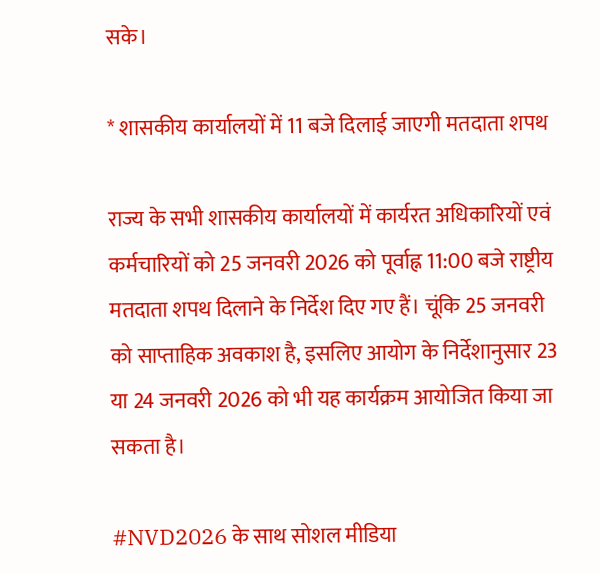सके।

* शासकीय कार्यालयों में 11 बजे दिलाई जाएगी मतदाता शपथ

राज्य के सभी शासकीय कार्यालयों में कार्यरत अधिकारियों एवं कर्मचारियों को 25 जनवरी 2026 को पूर्वाह्न 11:00 बजे राष्ट्रीय मतदाता शपथ दिलाने के निर्देश दिए गए हैं। चूंकि 25 जनवरी को साप्ताहिक अवकाश है, इसलिए आयोग के निर्देशानुसार 23 या 24 जनवरी 2026 को भी यह कार्यक्रम आयोजित किया जा सकता है।

#NVD2026 के साथ सोशल मीडिया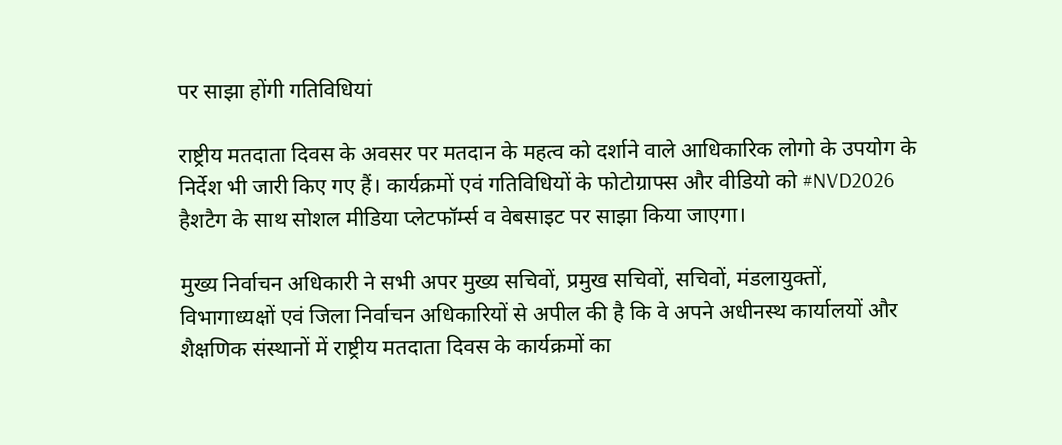पर साझा होंगी गतिविधियां

राष्ट्रीय मतदाता दिवस के अवसर पर मतदान के महत्व को दर्शाने वाले आधिकारिक लोगो के उपयोग के निर्देश भी जारी किए गए हैं। कार्यक्रमों एवं गतिविधियों के फोटोग्राफ्स और वीडियो को #NVD2026 हैशटैग के साथ सोशल मीडिया प्लेटफॉर्म्स व वेबसाइट पर साझा किया जाएगा।

मुख्य निर्वाचन अधिकारी ने सभी अपर मुख्य सचिवों, प्रमुख सचिवों, सचिवों, मंडलायुक्तों, विभागाध्यक्षों एवं जिला निर्वाचन अधिकारियों से अपील की है कि वे अपने अधीनस्थ कार्यालयों और शैक्षणिक संस्थानों में राष्ट्रीय मतदाता दिवस के कार्यक्रमों का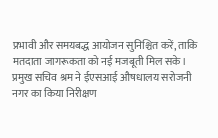प्रभावी और समयबद्ध आयोजन सुनिश्चित करें, ताकि मतदाता जागरूकता को नई मजबूती मिल सके।
प्रमुख सचिव श्रम ने ईएसआई औषधालय सरोजनी नगर का किया निरीक्षण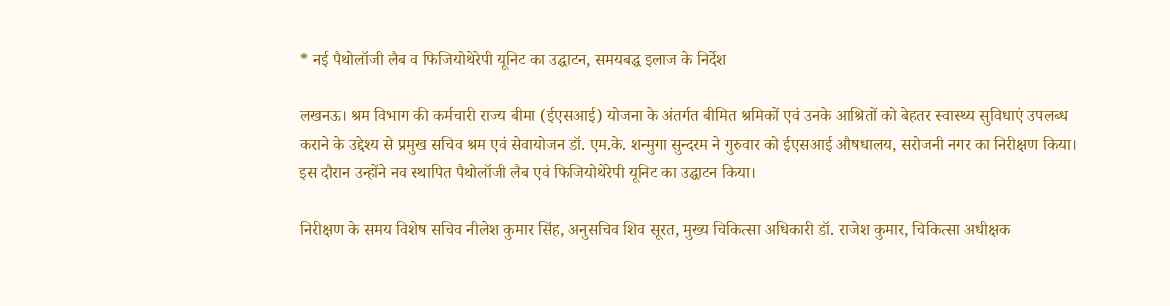* नई पैथोलॉजी लैब व फिजियोथेरेपी यूनिट का उद्घाटन, समयबद्ध इलाज के निर्देश

लखनऊ। श्रम विभाग की कर्मचारी राज्य बीमा (ईएसआई) योजना के अंतर्गत बीमित श्रमिकों एवं उनके आश्रितों को बेहतर स्वास्थ्य सुविधाएं उपलब्ध कराने के उद्देश्य से प्रमुख सचिव श्रम एवं सेवायोजन डॉ. एम.के. शन्मुगा सुन्दरम ने गुरुवार को ईएसआई औषधालय, सरोजनी नगर का निरीक्षण किया। इस दौरान उन्होंने नव स्थापित पैथोलॉजी लैब एवं फिजियोथेरेपी यूनिट का उद्घाटन किया।

निरीक्षण के समय विशेष सचिव नीलेश कुमार सिंह, अनुसचिव शिव सूरत, मुख्य चिकित्सा अधिकारी डॉ. राजेश कुमार, चिकित्सा अधीक्षक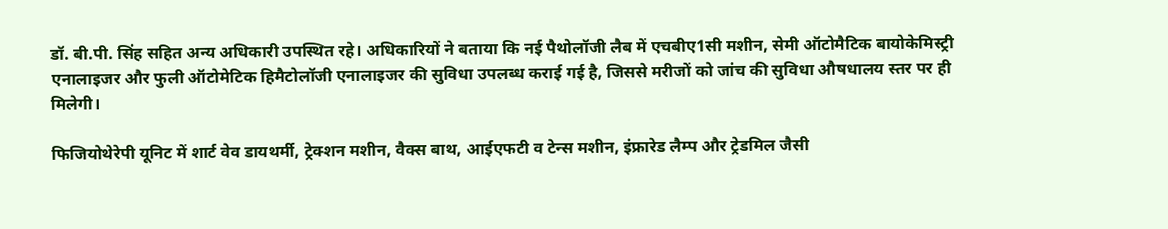डॉ. बी.पी. सिंह सहित अन्य अधिकारी उपस्थित रहे। अधिकारियों ने बताया कि नई पैथोलॉजी लैब में एचबीए1सी मशीन, सेमी ऑटोमैटिक बायोकेमिस्ट्री एनालाइजर और फुली ऑटोमेटिक हिमैटोलॉजी एनालाइजर की सुविधा उपलब्ध कराई गई है, जिससे मरीजों को जांच की सुविधा औषधालय स्तर पर ही मिलेगी।

फिजियोथेरेपी यूनिट में शार्ट वेव डायथर्मी, ट्रेक्शन मशीन, वैक्स बाथ, आईएफटी व टेन्स मशीन, इंफ्रारेड लैम्प और ट्रेडमिल जैसी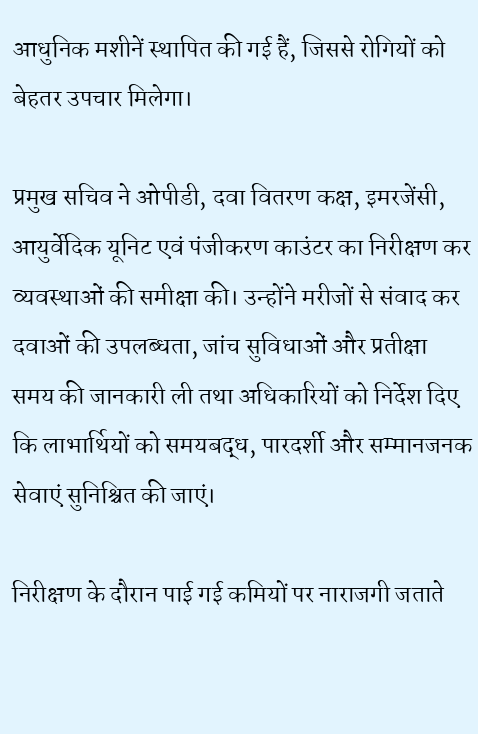आधुनिक मशीनें स्थापित की गई हैं, जिससे रोगियों को बेहतर उपचार मिलेगा।

प्रमुख सचिव ने ओपीडी, दवा वितरण कक्ष, इमरजेंसी, आयुर्वेदिक यूनिट एवं पंजीकरण काउंटर का निरीक्षण कर व्यवस्थाओं की समीक्षा की। उन्होंने मरीजों से संवाद कर दवाओं की उपलब्धता, जांच सुविधाओं और प्रतीक्षा समय की जानकारी ली तथा अधिकारियों को निर्देश दिए कि लाभार्थियों को समयबद्ध, पारदर्शी और सम्मानजनक सेवाएं सुनिश्चित की जाएं।

निरीक्षण के दौरान पाई गई कमियों पर नाराजगी जताते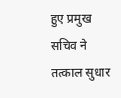हुए प्रमुख सचिव ने तत्काल सुधार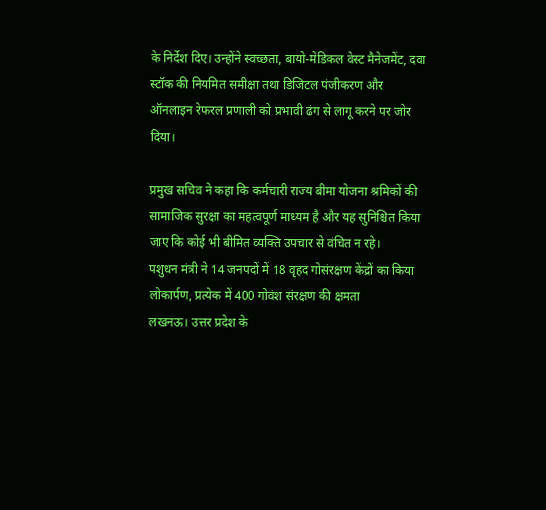के निर्देश दिए। उन्होंने स्वच्छता, बायो-मेडिकल वेस्ट मैनेजमेंट, दवा स्टॉक की नियमित समीक्षा तथा डिजिटल पंजीकरण और ऑनलाइन रेफरल प्रणाली को प्रभावी ढंग से लागू करने पर जोर दिया।

प्रमुख सचिव ने कहा कि कर्मचारी राज्य बीमा योजना श्रमिकों की सामाजिक सुरक्षा का महत्वपूर्ण माध्यम है और यह सुनिश्चित किया जाए कि कोई भी बीमित व्यक्ति उपचार से वंचित न रहे।
पशुधन मंत्री ने 14 जनपदों में 18 वृहद गोसंरक्षण केंद्रों का किया लोकार्पण, प्रत्येक में 400 गोवंश संरक्षण की क्षमता
लखनऊ। उत्तर प्रदेश के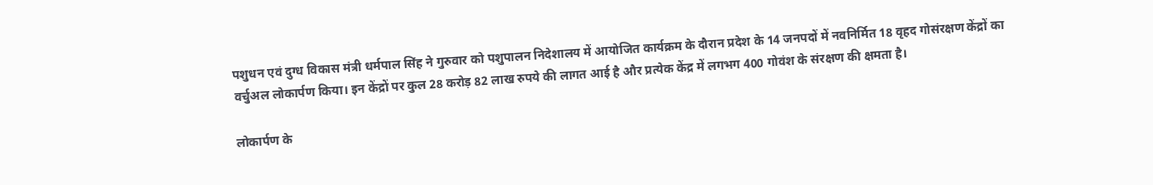पशुधन एवं दुग्ध विकास मंत्री धर्मपाल सिंह ने गुरुवार को पशुपालन निदेशालय में आयोजित कार्यक्रम के दौरान प्रदेश के 14 जनपदों में नवनिर्मित 18 वृहद गोसंरक्षण केंद्रों का वर्चुअल लोकार्पण किया। इन केंद्रों पर कुल 28 करोड़ 82 लाख रुपये की लागत आई है और प्रत्येक केंद्र में लगभग 400 गोवंश के संरक्षण की क्षमता है।

लोकार्पण के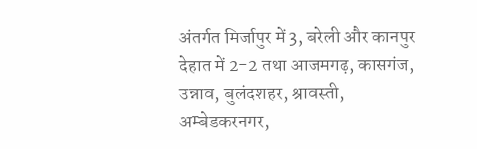अंतर्गत मिर्जापुर में 3, बरेली और कानपुर देहात में 2-2 तथा आजमगढ़, कासगंज, उन्नाव, बुलंदशहर, श्रावस्ती, अम्बेडकरनगर,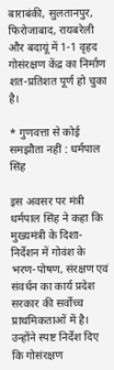बाराबंकी, सुलतानपुर, फिरोजाबाद, रायबरेली और बदायूं में 1-1 वृहद गोसंरक्षण केंद्र का निर्माण शत-प्रतिशत पूर्ण हो चुका है।

* गुणवत्ता से कोई समझौता नहीं : धर्मपाल सिंह

इस अवसर पर मंत्री धर्मपाल सिंह ने कहा कि मुख्यमंत्री के दिशा-निर्देशन में गोवंश के भरण-पोषण, संरक्षण एवं संवर्धन का कार्य प्रदेश सरकार की सर्वोच्च प्राथमिकताओं में है। उन्होंने स्पष्ट निर्देश दिए कि गोसंरक्षण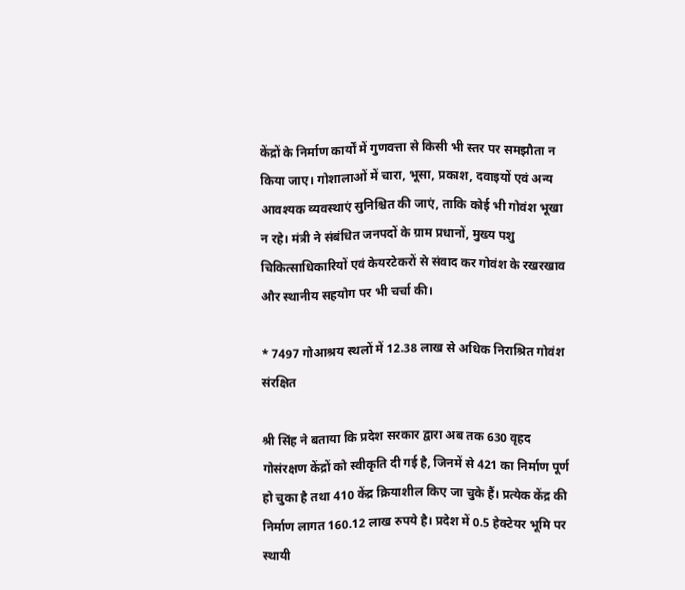केंद्रों के निर्माण कार्यों में गुणवत्ता से किसी भी स्तर पर समझौता न किया जाए। गोशालाओं में चारा, भूसा, प्रकाश, दवाइयों एवं अन्य आवश्यक व्यवस्थाएं सुनिश्चित की जाएं, ताकि कोई भी गोवंश भूखा न रहे। मंत्री ने संबंधित जनपदों के ग्राम प्रधानों, मुख्य पशु चिकित्साधिकारियों एवं केयरटेकरों से संवाद कर गोवंश के रखरखाव और स्थानीय सहयोग पर भी चर्चा की।

* 7497 गोआश्रय स्थलों में 12.38 लाख से अधिक निराश्रित गोवंश संरक्षित

श्री सिंह ने बताया कि प्रदेश सरकार द्वारा अब तक 630 वृहद गोसंरक्षण केंद्रों को स्वीकृति दी गई है, जिनमें से 421 का निर्माण पूर्ण हो चुका है तथा 410 केंद्र क्रियाशील किए जा चुके हैं। प्रत्येक केंद्र की निर्माण लागत 160.12 लाख रुपये है। प्रदेश में 0.5 हेक्टेयर भूमि पर स्थायी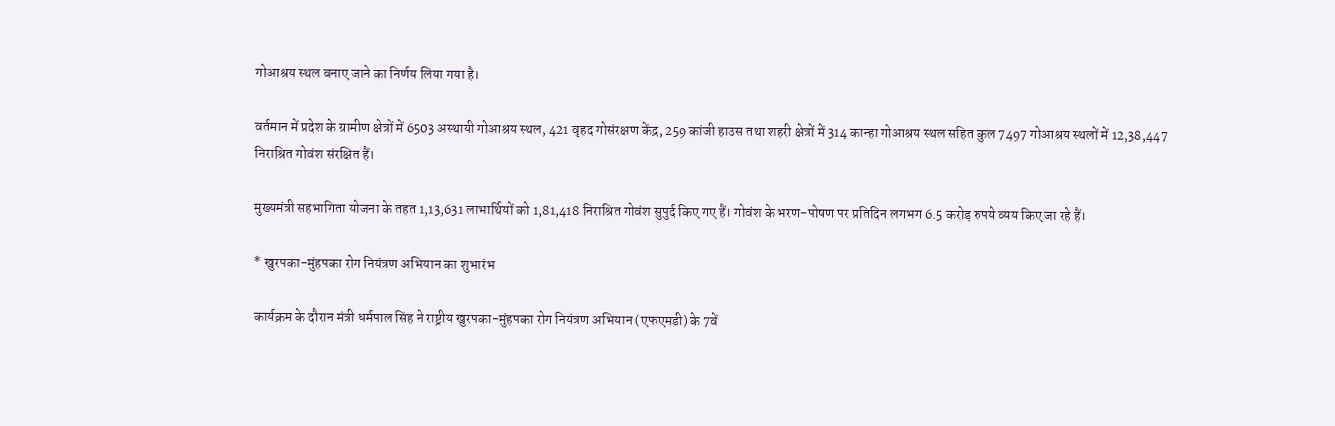गोआश्रय स्थल बनाए जाने का निर्णय लिया गया है।

वर्तमान में प्रदेश के ग्रामीण क्षेत्रों में 6503 अस्थायी गोआश्रय स्थल, 421 वृहद गोसंरक्षण केंद्र, 259 कांजी हाउस तथा शहरी क्षेत्रों में 314 कान्हा गोआश्रय स्थल सहित कुल 7497 गोआश्रय स्थलों में 12,38,447 निराश्रित गोवंश संरक्षित हैं।

मुख्यमंत्री सहभागिता योजना के तहत 1,13,631 लाभार्थियों को 1,81,418 निराश्रित गोवंश सुपुर्द किए गए हैं। गोवंश के भरण-पोषण पर प्रतिदिन लगभग 6.5 करोड़ रुपये व्यय किए जा रहे हैं।

* खुरपका-मुंहपका रोग नियंत्रण अभियान का शुभारंभ

कार्यक्रम के दौरान मंत्री धर्मपाल सिंह ने राष्ट्रीय खुरपका-मुंहपका रोग नियंत्रण अभियान (एफएमडी) के 7वें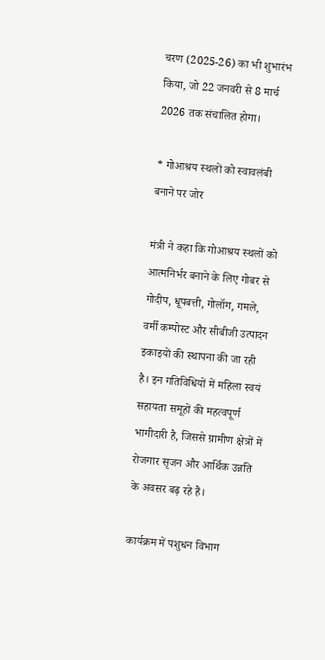चरण (2025-26) का भी शुभारंभ किया, जो 22 जनवरी से 8 मार्च 2026 तक संचालित होगा।

* गोआश्रय स्थलों को स्वावलंबी बनाने पर जोर

मंत्री ने कहा कि गोआश्रय स्थलों को आत्मनिर्भर बनाने के लिए गोबर से गोदीप, धूपबत्ती, गोलॉग, गमले, वर्मी कम्पोस्ट और सीबीजी उत्पादन इकाइयों की स्थापना की जा रही है। इन गतिविधियों में महिला स्वयं सहायता समूहों की महत्वपूर्ण भागीदारी है, जिससे ग्रामीण क्षेत्रों में रोजगार सृजन और आर्थिक उन्नति के अवसर बढ़ रहे हैं।

कार्यक्रम में पशुधन विभाग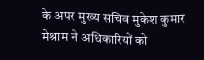के अपर मुख्य सचिव मुकेश कुमार मेश्राम ने अधिकारियों को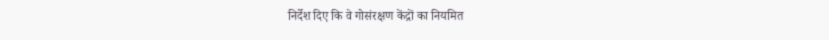निर्देश दिए कि वे गोसंरक्षण केंद्रों का नियमित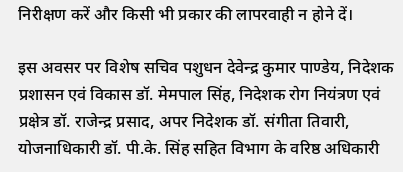निरीक्षण करें और किसी भी प्रकार की लापरवाही न होने दें।

इस अवसर पर विशेष सचिव पशुधन देवेन्द्र कुमार पाण्डेय, निदेशक प्रशासन एवं विकास डॉ. मेमपाल सिंह, निदेशक रोग नियंत्रण एवं प्रक्षेत्र डॉ. राजेन्द्र प्रसाद, अपर निदेशक डॉ. संगीता तिवारी, योजनाधिकारी डॉ. पी.के. सिंह सहित विभाग के वरिष्ठ अधिकारी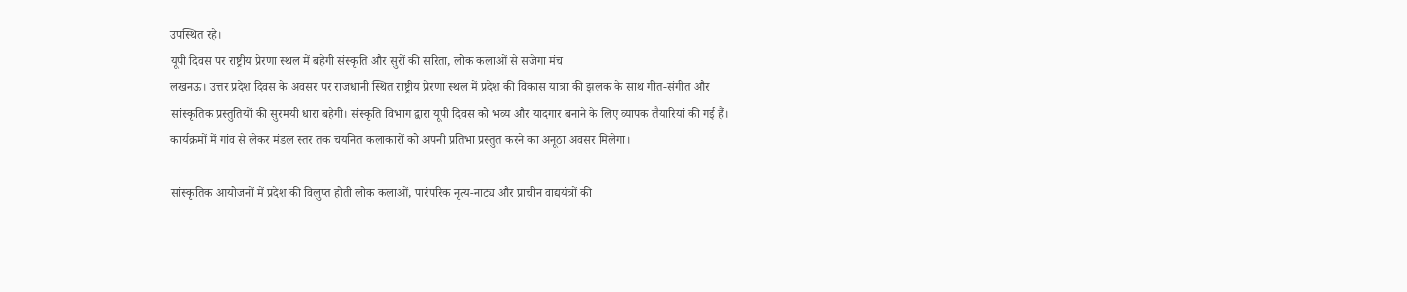उपस्थित रहे।
यूपी दिवस पर राष्ट्रीय प्रेरणा स्थल में बहेगी संस्कृति और सुरों की सरिता, लोक कलाओं से सजेगा मंच
लखनऊ। उत्तर प्रदेश दिवस के अवसर पर राजधानी स्थित राष्ट्रीय प्रेरणा स्थल में प्रदेश की विकास यात्रा की झलक के साथ गीत-संगीत और सांस्कृतिक प्रस्तुतियों की सुरमयी धारा बहेगी। संस्कृति विभाग द्वारा यूपी दिवस को भव्य और यादगार बनाने के लिए व्यापक तैयारियां की गई हैं। कार्यक्रमों में गांव से लेकर मंडल स्तर तक चयनित कलाकारों को अपनी प्रतिभा प्रस्तुत करने का अनूठा अवसर मिलेगा।

सांस्कृतिक आयोजनों में प्रदेश की विलुप्त होती लोक कलाओं, पारंपरिक नृत्य-नाट्य और प्राचीन वाद्ययंत्रों की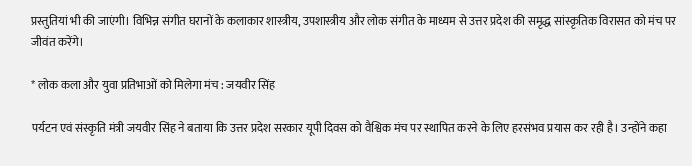प्रस्तुतियां भी की जाएंगी। विभिन्न संगीत घरानों के कलाकार शास्त्रीय, उपशास्त्रीय और लोक संगीत के माध्यम से उत्तर प्रदेश की समृद्ध सांस्कृतिक विरासत को मंच पर जीवंत करेंगे।

* लोक कला और युवा प्रतिभाओं को मिलेगा मंच : जयवीर सिंह

पर्यटन एवं संस्कृति मंत्री जयवीर सिंह ने बताया कि उत्तर प्रदेश सरकार यूपी दिवस को वैश्विक मंच पर स्थापित करने के लिए हरसंभव प्रयास कर रही है। उन्होंने कहा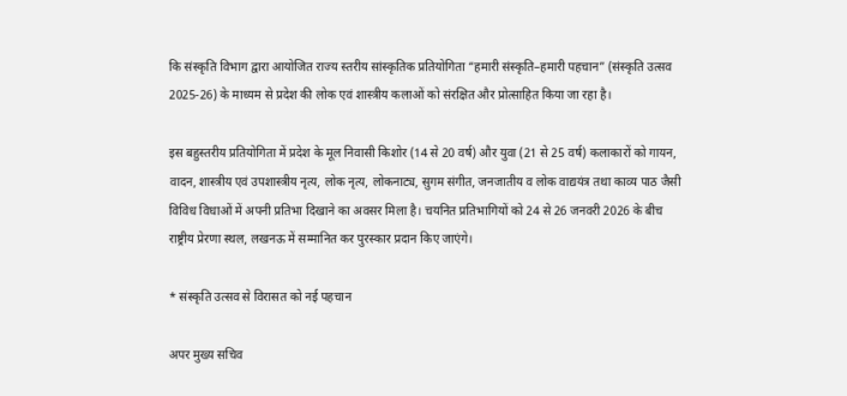कि संस्कृति विभाग द्वारा आयोजित राज्य स्तरीय सांस्कृतिक प्रतियोगिता “हमारी संस्कृति–हमारी पहचान” (संस्कृति उत्सव 2025-26) के माध्यम से प्रदेश की लोक एवं शास्त्रीय कलाओं को संरक्षित और प्रोत्साहित किया जा रहा है।

इस बहुस्तरीय प्रतियोगिता में प्रदेश के मूल निवासी किशोर (14 से 20 वर्ष) और युवा (21 से 25 वर्ष) कलाकारों को गायन, वादन, शास्त्रीय एवं उपशास्त्रीय नृत्य, लोक नृत्य, लोकनाट्य, सुगम संगीत, जनजातीय व लोक वाद्ययंत्र तथा काव्य पाठ जैसी विविध विधाओं में अपनी प्रतिभा दिखाने का अवसर मिला है। चयनित प्रतिभागियों को 24 से 26 जनवरी 2026 के बीच राष्ट्रीय प्रेरणा स्थल, लखनऊ में सम्मानित कर पुरस्कार प्रदान किए जाएंगे।

* संस्कृति उत्सव से विरासत को नई पहचान

अपर मुख्य सचिव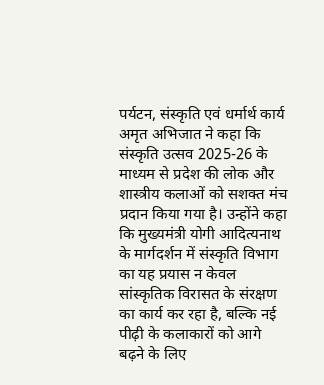पर्यटन, संस्कृति एवं धर्मार्थ कार्य अमृत अभिजात ने कहा कि संस्कृति उत्सव 2025-26 के माध्यम से प्रदेश की लोक और शास्त्रीय कलाओं को सशक्त मंच प्रदान किया गया है। उन्होंने कहा कि मुख्यमंत्री योगी आदित्यनाथ के मार्गदर्शन में संस्कृति विभाग का यह प्रयास न केवल सांस्कृतिक विरासत के संरक्षण का कार्य कर रहा है, बल्कि नई पीढ़ी के कलाकारों को आगे बढ़ने के लिए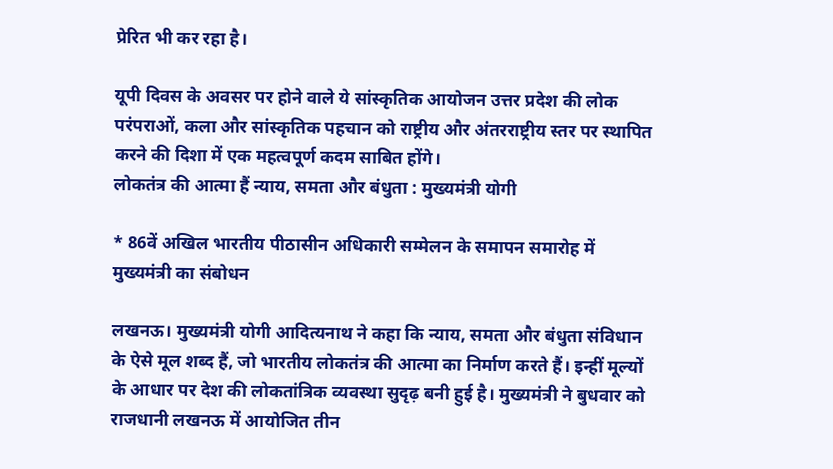प्रेरित भी कर रहा है।

यूपी दिवस के अवसर पर होने वाले ये सांस्कृतिक आयोजन उत्तर प्रदेश की लोक परंपराओं, कला और सांस्कृतिक पहचान को राष्ट्रीय और अंतरराष्ट्रीय स्तर पर स्थापित करने की दिशा में एक महत्वपूर्ण कदम साबित होंगे।
लोकतंत्र की आत्मा हैं न्याय, समता और बंधुता : मुख्यमंत्री योगी

* 86वें अखिल भारतीय पीठासीन अधिकारी सम्मेलन के समापन समारोह में मुख्यमंत्री का संबोधन

लखनऊ। मुख्यमंत्री योगी आदित्यनाथ ने कहा कि न्याय, समता और बंधुता संविधान के ऐसे मूल शब्द हैं, जो भारतीय लोकतंत्र की आत्मा का निर्माण करते हैं। इन्हीं मूल्यों के आधार पर देश की लोकतांत्रिक व्यवस्था सुदृढ़ बनी हुई है। मुख्यमंत्री ने बुधवार को राजधानी लखनऊ में आयोजित तीन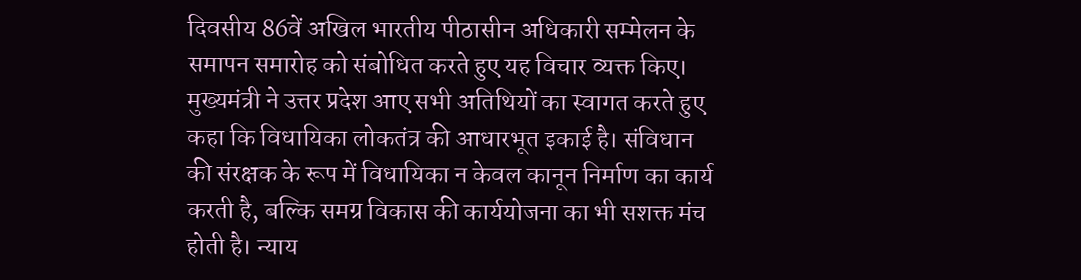दिवसीय 86वें अखिल भारतीय पीठासीन अधिकारी सम्मेलन के समापन समारोह को संबोधित करते हुए यह विचार व्यक्त किए। मुख्यमंत्री ने उत्तर प्रदेश आए सभी अतिथियों का स्वागत करते हुए कहा कि विधायिका लोकतंत्र की आधारभूत इकाई है। संविधान की संरक्षक के रूप में विधायिका न केवल कानून निर्माण का कार्य करती है, बल्कि समग्र विकास की कार्ययोजना का भी सशक्त मंच होती है। न्याय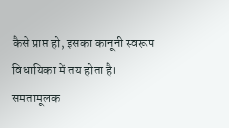कैसे प्राप्त हो, इसका कानूनी स्वरूप विधायिका में तय होता है। समतामूलक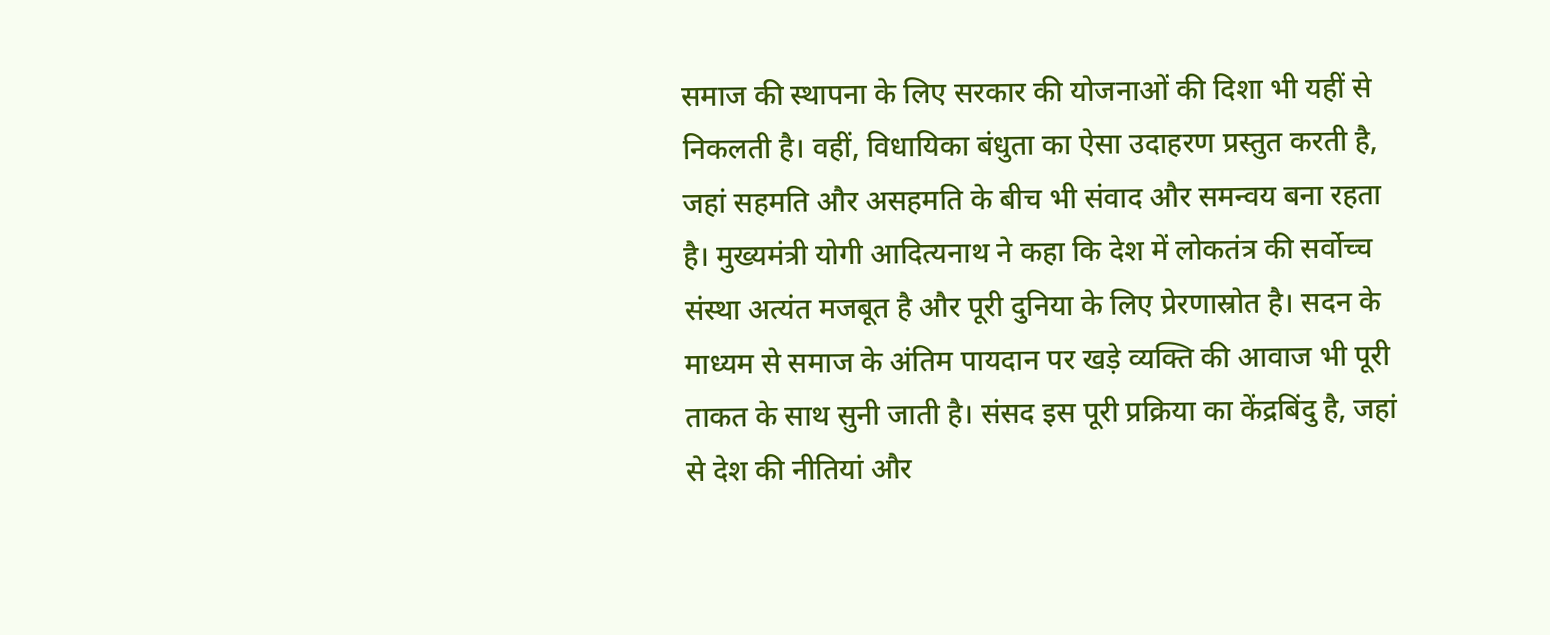समाज की स्थापना के लिए सरकार की योजनाओं की दिशा भी यहीं से निकलती है। वहीं, विधायिका बंधुता का ऐसा उदाहरण प्रस्तुत करती है, जहां सहमति और असहमति के बीच भी संवाद और समन्वय बना रहता है। मुख्यमंत्री योगी आदित्यनाथ ने कहा कि देश में लोकतंत्र की सर्वोच्च संस्था अत्यंत मजबूत है और पूरी दुनिया के लिए प्रेरणास्रोत है। सदन के माध्यम से समाज के अंतिम पायदान पर खड़े व्यक्ति की आवाज भी पूरी ताकत के साथ सुनी जाती है। संसद इस पूरी प्रक्रिया का केंद्रबिंदु है, जहां से देश की नीतियां और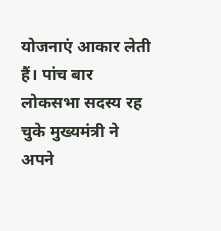योजनाएं आकार लेती हैं। पांच बार लोकसभा सदस्य रह चुके मुख्यमंत्री ने अपने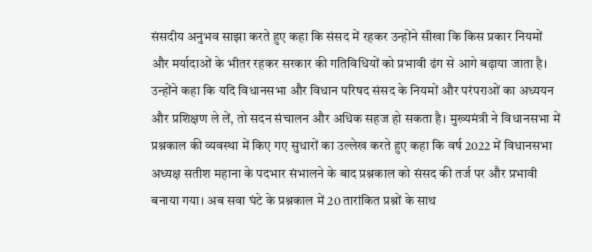संसदीय अनुभव साझा करते हुए कहा कि संसद में रहकर उन्होंने सीखा कि किस प्रकार नियमों और मर्यादाओं के भीतर रहकर सरकार की गतिविधियों को प्रभावी ढंग से आगे बढ़ाया जाता है। उन्होंने कहा कि यदि विधानसभा और विधान परिषद संसद के नियमों और परंपराओं का अध्ययन और प्रशिक्षण ले लें, तो सदन संचालन और अधिक सहज हो सकता है। मुख्यमंत्री ने विधानसभा में प्रश्नकाल की व्यवस्था में किए गए सुधारों का उल्लेख करते हुए कहा कि वर्ष 2022 में विधानसभा अध्यक्ष सतीश महाना के पदभार संभालने के बाद प्रश्नकाल को संसद की तर्ज पर और प्रभावी बनाया गया। अब सवा घंटे के प्रश्नकाल में 20 तारांकित प्रश्नों के साथ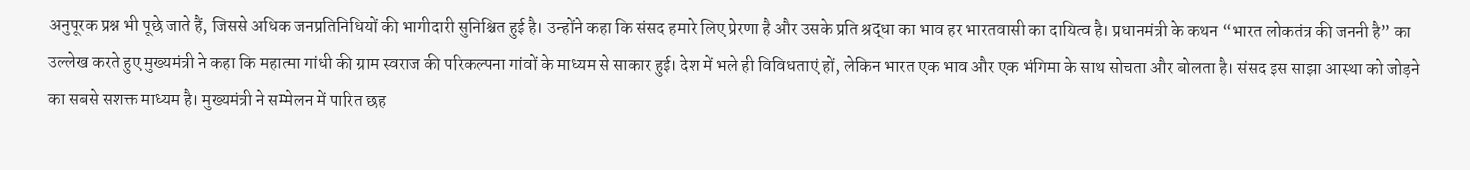अनुपूरक प्रश्न भी पूछे जाते हैं, जिससे अधिक जनप्रतिनिधियों की भागीदारी सुनिश्चित हुई है। उन्होंने कहा कि संसद हमारे लिए प्रेरणा है और उसके प्रति श्रद्धा का भाव हर भारतवासी का दायित्व है। प्रधानमंत्री के कथन “भारत लोकतंत्र की जननी है” का उल्लेख करते हुए मुख्यमंत्री ने कहा कि महात्मा गांधी की ग्राम स्वराज की परिकल्पना गांवों के माध्यम से साकार हुई। देश में भले ही विविधताएं हों, लेकिन भारत एक भाव और एक भंगिमा के साथ सोचता और बोलता है। संसद इस साझा आस्था को जोड़ने का सबसे सशक्त माध्यम है। मुख्यमंत्री ने सम्मेलन में पारित छह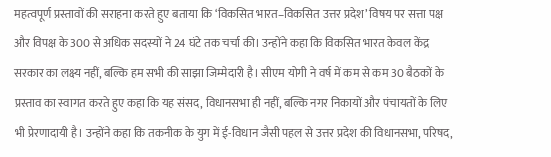महत्वपूर्ण प्रस्तावों की सराहना करते हुए बताया कि ‘विकसित भारत–विकसित उत्तर प्रदेश’ विषय पर सत्ता पक्ष और विपक्ष के 300 से अधिक सदस्यों ने 24 घंटे तक चर्चा की। उन्होंने कहा कि विकसित भारत केवल केंद्र सरकार का लक्ष्य नहीं, बल्कि हम सभी की साझा जिम्मेदारी है। सीएम योगी ने वर्ष में कम से कम 30 बैठकों के प्रस्ताव का स्वागत करते हुए कहा कि यह संसद, विधानसभा ही नहीं, बल्कि नगर निकायों और पंचायतों के लिए भी प्रेरणादायी है। उन्होंने कहा कि तकनीक के युग में ई-विधान जैसी पहल से उत्तर प्रदेश की विधानसभा, परिषद,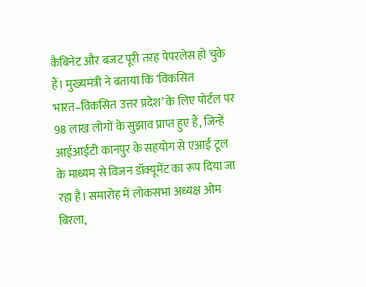कैबिनेट और बजट पूरी तरह पेपरलेस हो चुके हैं। मुख्यमंत्री ने बताया कि ‘विकसित भारत–विकसित उत्तर प्रदेश’ के लिए पोर्टल पर 98 लाख लोगों के सुझाव प्राप्त हुए हैं, जिन्हें आईआईटी कानपुर के सहयोग से एआई टूल के माध्यम से विजन डॉक्यूमेंट का रूप दिया जा रहा है। समारोह में लोकसभा अध्यक्ष ओम बिरला,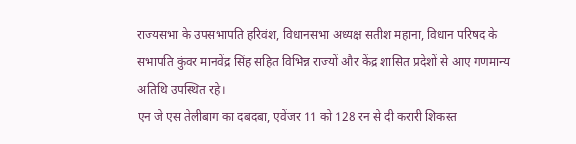राज्यसभा के उपसभापति हरिवंश, विधानसभा अध्यक्ष सतीश महाना, विधान परिषद के सभापति कुंवर मानवेंद्र सिंह सहित विभिन्न राज्यों और केंद्र शासित प्रदेशों से आए गणमान्य अतिथि उपस्थित रहे।
एन जे एस तेलीबाग का दबदबा, एवेंजर 11 को 128 रन से दी करारी शिकस्त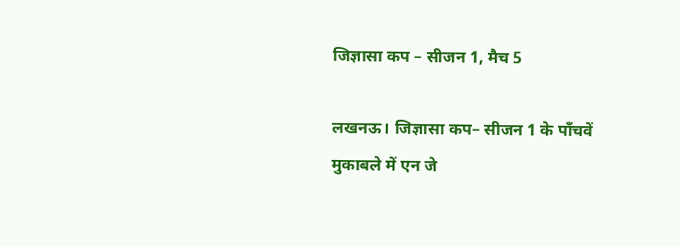जिज्ञासा कप – सीजन 1, मैच 5

लखनऊ। जिज्ञासा कप– सीजन 1 के पाँचवें मुकाबले में एन जे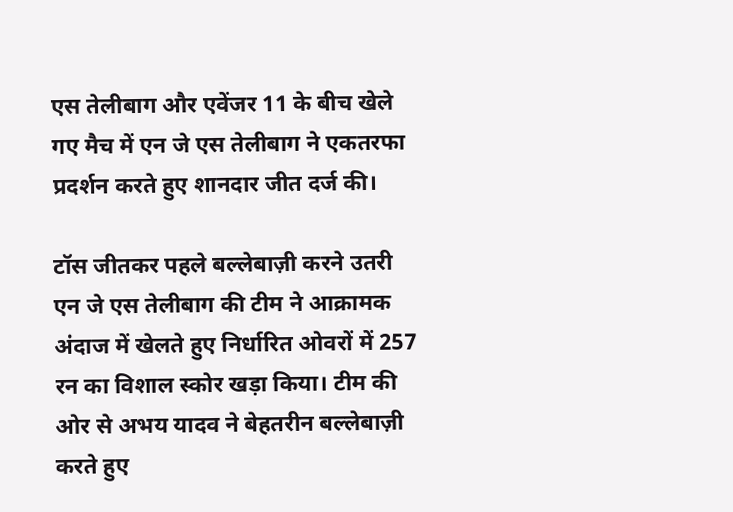एस तेलीबाग और एवेंजर 11 के बीच खेले गए मैच में एन जे एस तेलीबाग ने एकतरफा प्रदर्शन करते हुए शानदार जीत दर्ज की।

टॉस जीतकर पहले बल्लेबाज़ी करने उतरी एन जे एस तेलीबाग की टीम ने आक्रामक अंदाज में खेलते हुए निर्धारित ओवरों में 257 रन का विशाल स्कोर खड़ा किया। टीम की ओर से अभय यादव ने बेहतरीन बल्लेबाज़ी करते हुए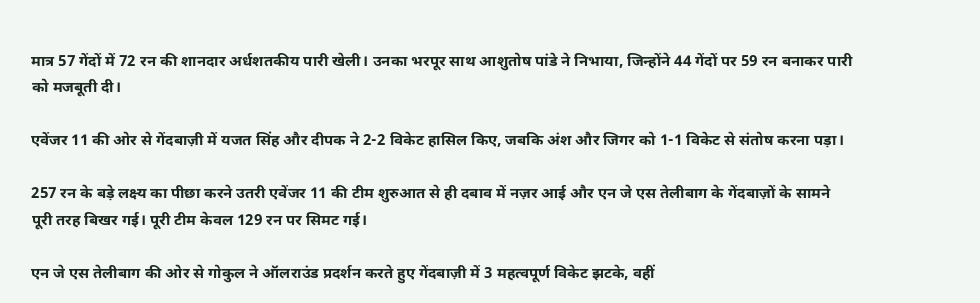मात्र 57 गेंदों में 72 रन की शानदार अर्धशतकीय पारी खेली। उनका भरपूर साथ आशुतोष पांडे ने निभाया, जिन्होंने 44 गेंदों पर 59 रन बनाकर पारी को मजबूती दी।

एवेंजर 11 की ओर से गेंदबाज़ी में यजत सिंह और दीपक ने 2-2 विकेट हासिल किए, जबकि अंश और जिगर को 1-1 विकेट से संतोष करना पड़ा।

257 रन के बड़े लक्ष्य का पीछा करने उतरी एवेंजर 11 की टीम शुरुआत से ही दबाव में नज़र आई और एन जे एस तेलीबाग के गेंदबाज़ों के सामने पूरी तरह बिखर गई। पूरी टीम केवल 129 रन पर सिमट गई।

एन जे एस तेलीबाग की ओर से गोकुल ने ऑलराउंड प्रदर्शन करते हुए गेंदबाज़ी में 3 महत्वपूर्ण विकेट झटके, वहीं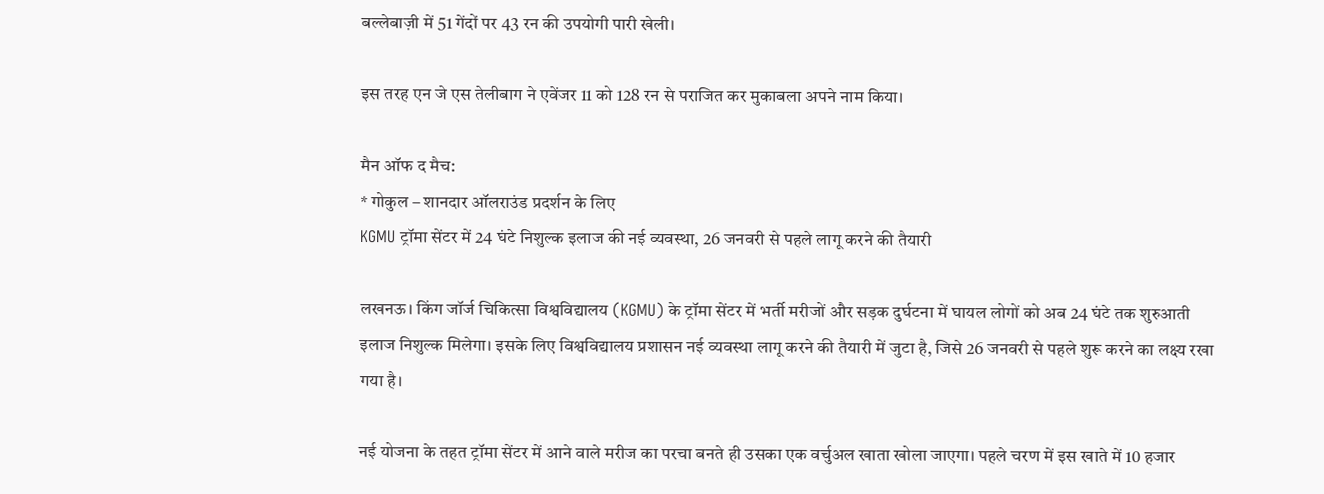बल्लेबाज़ी में 51 गेंदों पर 43 रन की उपयोगी पारी खेली।

इस तरह एन जे एस तेलीबाग ने एवेंजर 11 को 128 रन से पराजित कर मुकाबला अपने नाम किया।

मैन ऑफ द मैच:
* गोकुल – शानदार ऑलराउंड प्रदर्शन के लिए
KGMU ट्रॉमा सेंटर में 24 घंटे निशुल्क इलाज की नई व्यवस्था, 26 जनवरी से पहले लागू करने की तैयारी

लखनऊ। किंग जॉर्ज चिकित्सा विश्वविद्यालय (KGMU) के ट्रॉमा सेंटर में भर्ती मरीजों और सड़क दुर्घटना में घायल लोगों को अब 24 घंटे तक शुरुआती इलाज निशुल्क मिलेगा। इसके लिए विश्वविद्यालय प्रशासन नई व्यवस्था लागू करने की तैयारी में जुटा है, जिसे 26 जनवरी से पहले शुरू करने का लक्ष्य रखा गया है।

नई योजना के तहत ट्रॉमा सेंटर में आने वाले मरीज का परचा बनते ही उसका एक वर्चुअल खाता खोला जाएगा। पहले चरण में इस खाते में 10 हजार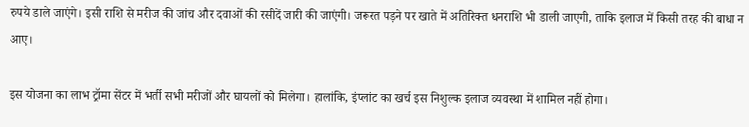रुपये डाले जाएंगे। इसी राशि से मरीज की जांच और दवाओं की रसीदें जारी की जाएंगी। जरूरत पड़ने पर खाते में अतिरिक्त धनराशि भी डाली जाएगी, ताकि इलाज में किसी तरह की बाधा न आए।

इस योजना का लाभ ट्रॉमा सेंटर में भर्ती सभी मरीजों और घायलों को मिलेगा। हालांकि, इंप्लांट का खर्च इस निशुल्क इलाज व्यवस्था में शामिल नहीं होगा।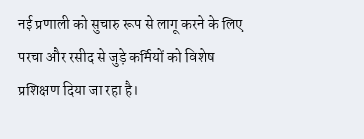नई प्रणाली को सुचारु रूप से लागू करने के लिए परचा और रसीद से जुड़े कर्मियों को विशेष प्रशिक्षण दिया जा रहा है।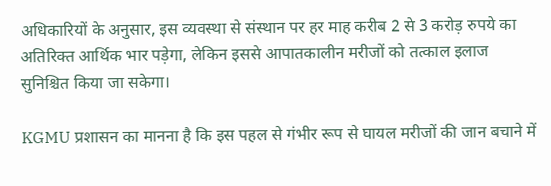अधिकारियों के अनुसार, इस व्यवस्था से संस्थान पर हर माह करीब 2 से 3 करोड़ रुपये का अतिरिक्त आर्थिक भार पड़ेगा, लेकिन इससे आपातकालीन मरीजों को तत्काल इलाज सुनिश्चित किया जा सकेगा।

KGMU प्रशासन का मानना है कि इस पहल से गंभीर रूप से घायल मरीजों की जान बचाने में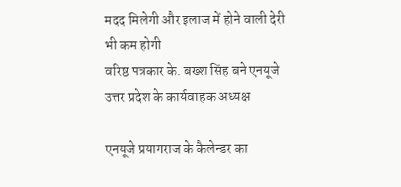मदद मिलेगी और इलाज में होने वाली देरी भी कम होगी
वरिष्ठ पत्रकार के. बख्श सिंह बने एनयूजे उत्तर प्रदेश के कार्यवाहक अध्यक्ष

एनयूजे प्रयागराज के कैलेन्डर का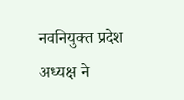नवनियुक्त प्रदेश अध्यक्ष ने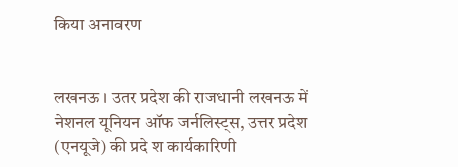किया अनावरण


लखनऊ । उतर प्रदेश की राजधानी लखनऊ में नेशनल यूनियन ऑफ जर्नलिस्ट्स, उत्तर प्रदेश (एनयूजे) की प्रदे श कार्यकारिणी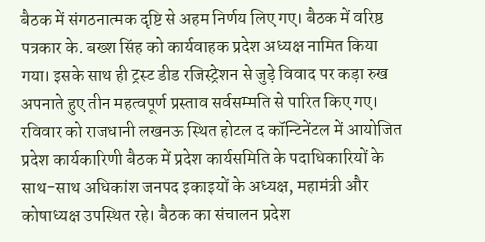बैठक में संगठनात्मक दृष्टि से अहम निर्णय लिए गए। बैठक में वरिष्ठ पत्रकार के. बख्श सिंह को कार्यवाहक प्रदेश अध्यक्ष नामित किया गया। इसके साथ ही ट्रस्ट डीड रजिस्ट्रेशन से जुड़े विवाद पर कड़ा रुख अपनाते हुए तीन महत्वपूर्ण प्रस्ताव सर्वसम्मति से पारित किए गए।
रविवार को राजधानी लखनऊ स्थित होटल द कॉन्टिनेंटल में आयोजित प्रदेश कार्यकारिणी बैठक में प्रदेश कार्यसमिति के पदाधिकारियों के साथ-साथ अधिकांश जनपद इकाइयों के अध्यक्ष, महामंत्री और कोषाध्यक्ष उपस्थित रहे। बैठक का संचालन प्रदेश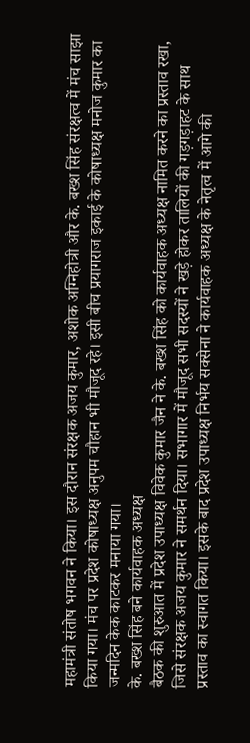महामंत्री संतोष भगवन ने किया। इस दौरान संरक्षक अजय कुमार, अशोक अग्निहोत्री और के. बख्श सिंह संरक्षत्व में मंच साझा किया गया। मंच पर प्रदेश कोषाध्यक्ष अनुपम चौहान भी मौजूद रहे। इसी बीच प्रयागराज इकाई के कोषाध्यक्ष मनोज कुमार का जन्मदिन केक काटकर मनाया गया।
के. बख्श सिंह बने कार्यवाहक अध्यक्ष
बैठक की शुरुआत में प्रदेश उपाध्यक्ष विवेक कुमार जैन ने के. बख्श सिंह को कार्यवाहक अध्यक्ष नामित करने का प्रस्ताव रखा, जिसे संरक्षक अजय कुमार ने समर्थन दिया। सभागार में मौजूद सभी सदस्यों ने खड़े होकर तालियों की गड़गड़ाहट के साथ प्रस्ताव का स्वागत किया। इसके बाद प्रदेश उपाध्यक्ष निर्भय सक्सेना ने कार्यवाहक अध्यक्ष के नेतृत्व में आगे की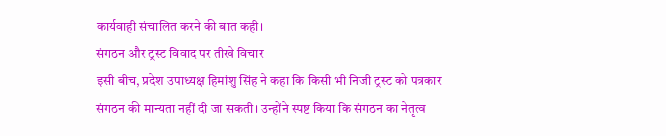कार्यवाही संचालित करने की बात कही।
संगठन और ट्रस्ट विवाद पर तीखे विचार
इसी बीच, प्रदेश उपाध्यक्ष हिमांशु सिंह ने कहा कि किसी भी निजी ट्रस्ट को पत्रकार संगठन की मान्यता नहीं दी जा सकती। उन्होंने स्पष्ट किया कि संगठन का नेतृत्व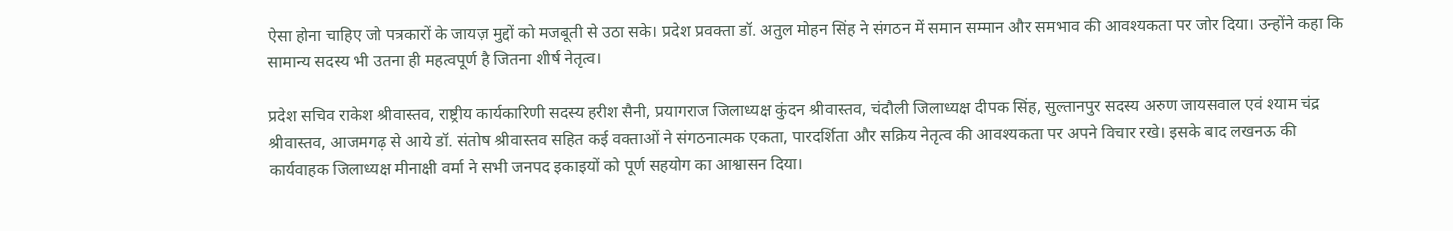ऐसा होना चाहिए जो पत्रकारों के जायज़ मुद्दों को मजबूती से उठा सके। प्रदेश प्रवक्ता डॉ. अतुल मोहन सिंह ने संगठन में समान सम्मान और समभाव की आवश्यकता पर जोर दिया। उन्होंने कहा कि सामान्य सदस्य भी उतना ही महत्वपूर्ण है जितना शीर्ष नेतृत्व।

प्रदेश सचिव राकेश श्रीवास्तव, राष्ट्रीय कार्यकारिणी सदस्य हरीश सैनी, प्रयागराज जिलाध्यक्ष कुंदन श्रीवास्तव, चंदौली जिलाध्यक्ष दीपक सिंह, सुल्तानपुर सदस्य अरुण जायसवाल एवं श्याम चंद्र श्रीवास्तव, आजमगढ़ से आये डॉ. संतोष श्रीवास्तव सहित कई वक्ताओं ने संगठनात्मक एकता, पारदर्शिता और सक्रिय नेतृत्व की आवश्यकता पर अपने विचार रखे। इसके बाद लखनऊ की कार्यवाहक जिलाध्यक्ष मीनाक्षी वर्मा ने सभी जनपद इकाइयों को पूर्ण सहयोग का आश्वासन दिया।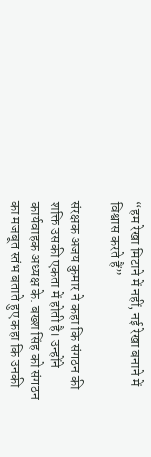“हम रेखा मिटाने में नहीं, नई रेखा बनाने में विश्वास करते हैं”

संरक्षक अजय कुमार ने कहा कि संगठन की शक्ति उसकी एकता में होती है। उन्होंने कार्यवाहक अध्यक्ष के. बख्श सिंह को संगठन का मजबूत स्तंभ बताते हुए कहा कि उनकी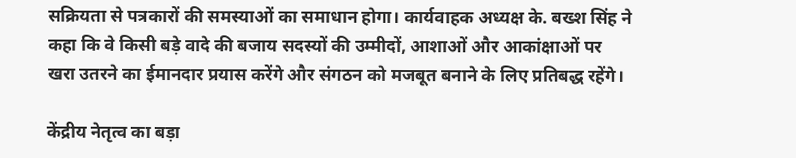सक्रियता से पत्रकारों की समस्याओं का समाधान होगा। कार्यवाहक अध्यक्ष के. बख्श सिंह ने कहा कि वे किसी बड़े वादे की बजाय सदस्यों की उम्मीदों, आशाओं और आकांक्षाओं पर खरा उतरने का ईमानदार प्रयास करेंगे और संगठन को मजबूत बनाने के लिए प्रतिबद्ध रहेंगे।

केंद्रीय नेतृत्व का बड़ा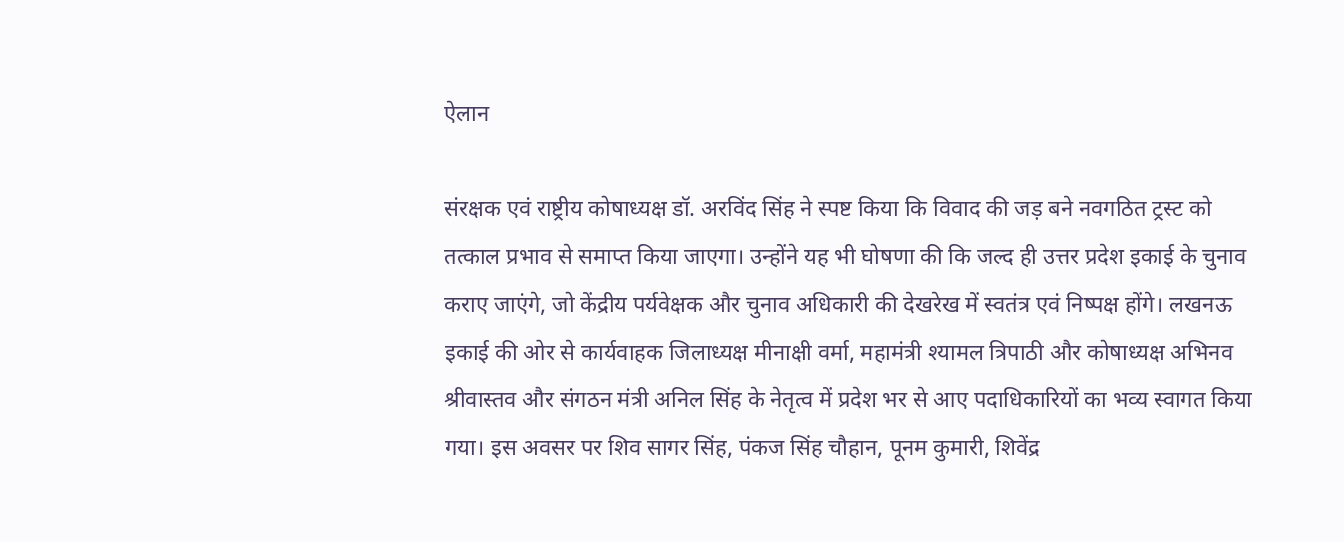ऐलान

संरक्षक एवं राष्ट्रीय कोषाध्यक्ष डॉ. अरविंद सिंह ने स्पष्ट किया कि विवाद की जड़ बने नवगठित ट्रस्ट को तत्काल प्रभाव से समाप्त किया जाएगा। उन्होंने यह भी घोषणा की कि जल्द ही उत्तर प्रदेश इकाई के चुनाव कराए जाएंगे, जो केंद्रीय पर्यवेक्षक और चुनाव अधिकारी की देखरेख में स्वतंत्र एवं निष्पक्ष होंगे। लखनऊ इकाई की ओर से कार्यवाहक जिलाध्यक्ष मीनाक्षी वर्मा, महामंत्री श्यामल त्रिपाठी और कोषाध्यक्ष अभिनव श्रीवास्तव और संगठन मंत्री अनिल सिंह के नेतृत्व में प्रदेश भर से आए पदाधिकारियों का भव्य स्वागत किया गया। इस अवसर पर शिव सागर सिंह, पंकज सिंह चौहान, पूनम कुमारी, शिवेंद्र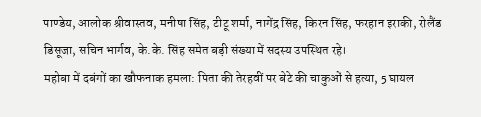पाण्डेय, आलोक श्रीवास्तव, मनीषा सिंह, टीटू शर्मा, नागेंद्र सिंह, किरन सिंह, फरहान इराकी, रोलैंड डिसूजा, सचिन भार्गव, के.के. सिंह समेत बड़ी संख्या में सदस्य उपस्थित रहे।
महोबा में दबंगों का खौफनाक हमला: पिता की तेरहवीं पर बेटे की चाकुओं से हत्या, 5 घायल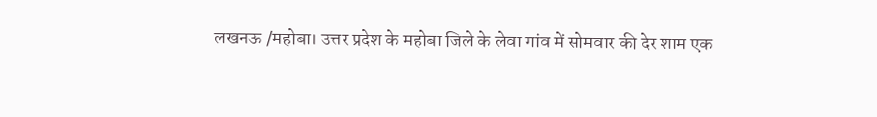लखनऊ /महोबा। उत्तर प्रदेश के महोबा जिले के लेवा गांव में सोमवार की देर शाम एक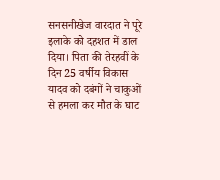सनसनीखेज वारदात ने पूरे इलाके को दहशत में डाल दिया। पिता की तेरहवीं के दिन 25 वर्षीय विकास यादव को दबंगों ने चाकुओं से हमला कर मौत के घाट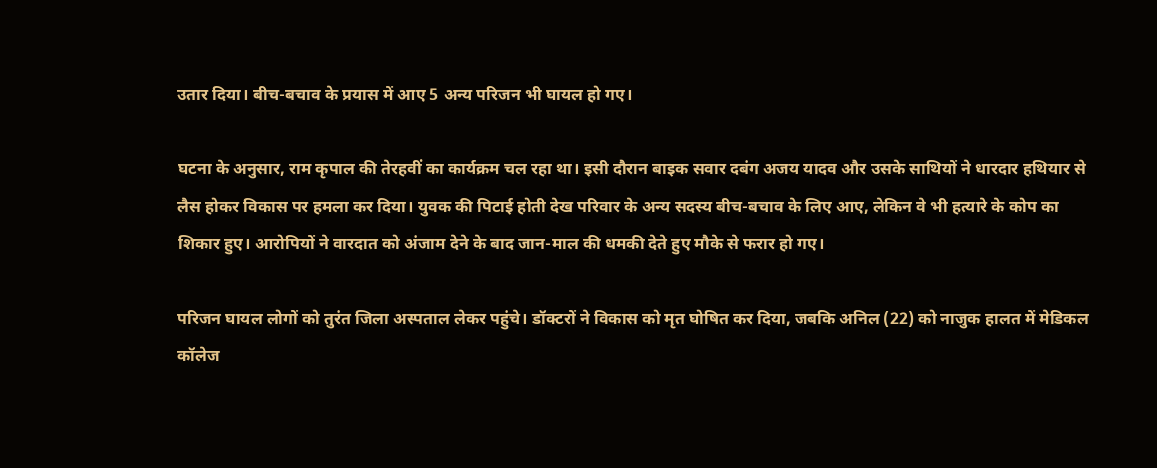उतार दिया। बीच-बचाव के प्रयास में आए 5 अन्य परिजन भी घायल हो गए।

घटना के अनुसार, राम कृपाल की तेरहवीं का कार्यक्रम चल रहा था। इसी दौरान बाइक सवार दबंग अजय यादव और उसके साथियों ने धारदार हथियार से लैस होकर विकास पर हमला कर दिया। युवक की पिटाई होती देख परिवार के अन्य सदस्य बीच-बचाव के लिए आए, लेकिन वे भी हत्यारे के कोप का शिकार हुए। आरोपियों ने वारदात को अंजाम देने के बाद जान-माल की धमकी देते हुए मौके से फरार हो गए।

परिजन घायल लोगों को तुरंत जिला अस्पताल लेकर पहुंचे। डॉक्टरों ने विकास को मृत घोषित कर दिया, जबकि अनिल (22) को नाजुक हालत में मेडिकल कॉलेज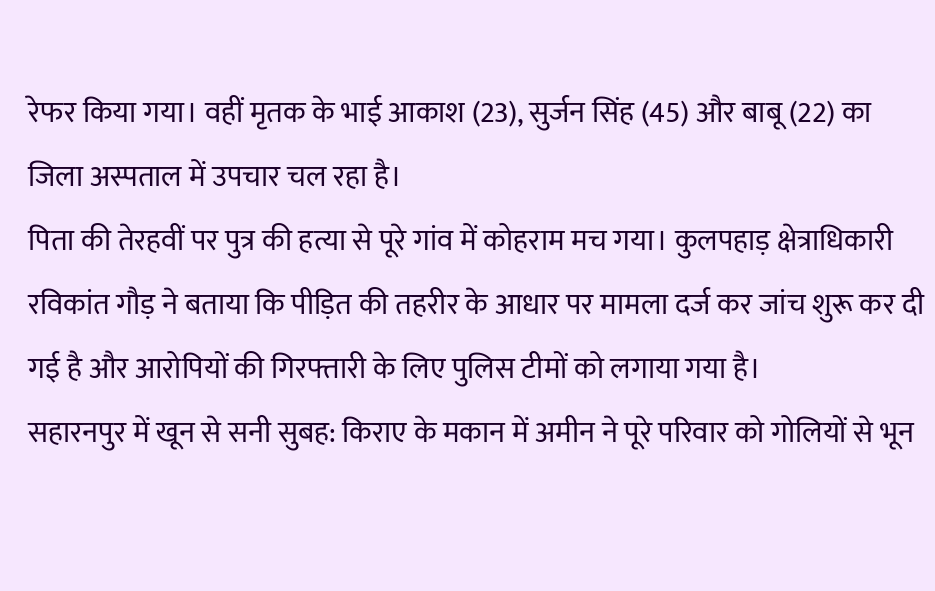रेफर किया गया। वहीं मृतक के भाई आकाश (23), सुर्जन सिंह (45) और बाबू (22) का जिला अस्पताल में उपचार चल रहा है।
पिता की तेरहवीं पर पुत्र की हत्या से पूरे गांव में कोहराम मच गया। कुलपहाड़ क्षेत्राधिकारी रविकांत गौड़ ने बताया कि पीड़ित की तहरीर के आधार पर मामला दर्ज कर जांच शुरू कर दी गई है और आरोपियों की गिरफ्तारी के लिए पुलिस टीमों को लगाया गया है।
सहारनपुर में खून से सनी सुबह: किराए के मकान में अमीन ने पूरे परिवार को गोलियों से भून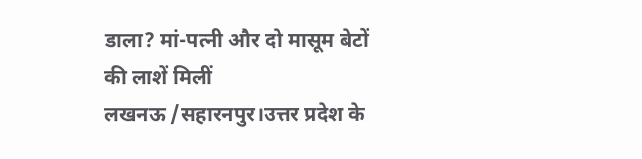डाला? मां-पत्नी और दो मासूम बेटों की लाशें मिलीं
लखनऊ /सहारनपुर।उत्तर प्रदेश के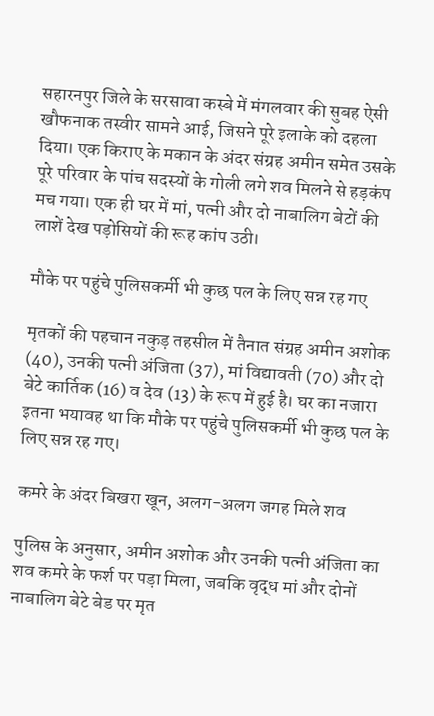सहारनपुर जिले के सरसावा कस्बे में मंगलवार की सुबह ऐसी खौफनाक तस्वीर सामने आई, जिसने पूरे इलाके को दहला दिया। एक किराए के मकान के अंदर संग्रह अमीन समेत उसके पूरे परिवार के पांच सदस्यों के गोली लगे शव मिलने से हड़कंप मच गया। एक ही घर में मां, पत्नी और दो नाबालिग बेटों की लाशें देख पड़ोसियों की रूह कांप उठी।

मौके पर पहुंचे पुलिसकर्मी भी कुछ पल के लिए सन्न रह गए

मृतकों की पहचान नकुड़ तहसील में तैनात संग्रह अमीन अशोक (40), उनकी पत्नी अंजिता (37), मां विद्यावती (70) और दो बेटे कार्तिक (16) व देव (13) के रूप में हुई है। घर का नजारा इतना भयावह था कि मौके पर पहुंचे पुलिसकर्मी भी कुछ पल के लिए सन्न रह गए।

कमरे के अंदर बिखरा खून, अलग-अलग जगह मिले शव

पुलिस के अनुसार, अमीन अशोक और उनकी पत्नी अंजिता का शव कमरे के फर्श पर पड़ा मिला, जबकि वृद्ध मां और दोनों नाबालिग बेटे बेड पर मृत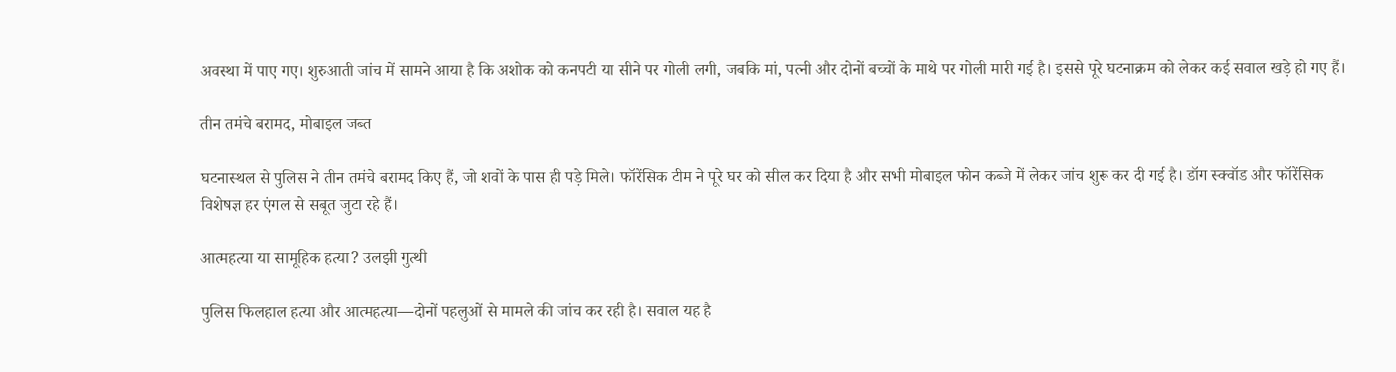अवस्था में पाए गए। शुरुआती जांच में सामने आया है कि अशोक को कनपटी या सीने पर गोली लगी, जबकि मां, पत्नी और दोनों बच्चों के माथे पर गोली मारी गई है। इससे पूरे घटनाक्रम को लेकर कई सवाल खड़े हो गए हैं।

तीन तमंचे बरामद, मोबाइल जब्त

घटनास्थल से पुलिस ने तीन तमंचे बरामद किए हैं, जो शवों के पास ही पड़े मिले। फॉरेंसिक टीम ने पूरे घर को सील कर दिया है और सभी मोबाइल फोन कब्जे में लेकर जांच शुरू कर दी गई है। डॉग स्क्वॉड और फॉरेंसिक विशेषज्ञ हर एंगल से सबूत जुटा रहे हैं।

आत्महत्या या सामूहिक हत्या? उलझी गुत्थी

पुलिस फिलहाल हत्या और आत्महत्या—दोनों पहलुओं से मामले की जांच कर रही है। सवाल यह है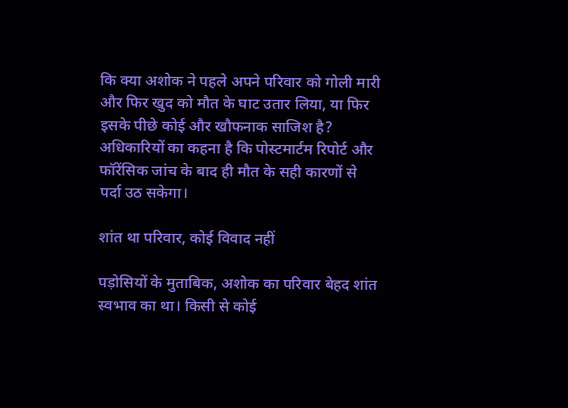कि क्या अशोक ने पहले अपने परिवार को गोली मारी और फिर खुद को मौत के घाट उतार लिया, या फिर इसके पीछे कोई और खौफनाक साजिश है? अधिकारियों का कहना है कि पोस्टमार्टम रिपोर्ट और फॉरेंसिक जांच के बाद ही मौत के सही कारणों से पर्दा उठ सकेगा।

शांत था परिवार, कोई विवाद नहीं

पड़ोसियों के मुताबिक, अशोक का परिवार बेहद शांत स्वभाव का था। किसी से कोई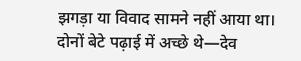झगड़ा या विवाद सामने नहीं आया था। दोनों बेटे पढ़ाई में अच्छे थे—देव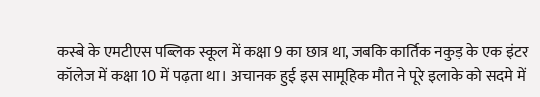कस्बे के एमटीएस पब्लिक स्कूल में कक्षा 9 का छात्र था, जबकि कार्तिक नकुड़ के एक इंटर कॉलेज में कक्षा 10 में पढ़ता था। अचानक हुई इस सामूहिक मौत ने पूरे इलाके को सदमे में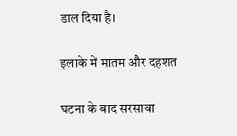डाल दिया है।

इलाके में मातम और दहशत

घटना के बाद सरसावा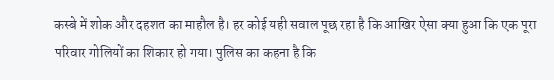कस्बे में शोक और दहशत का माहौल है। हर कोई यही सवाल पूछ रहा है कि आखिर ऐसा क्या हुआ कि एक पूरा परिवार गोलियों का शिकार हो गया। पुलिस का कहना है कि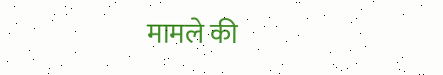मामले की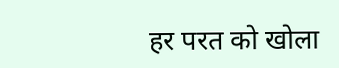हर परत को खोला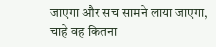जाएगा और सच सामने लाया जाएगा, चाहे वह कितना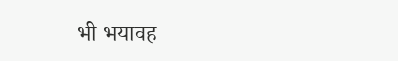भी भयावह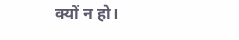क्यों न हो।